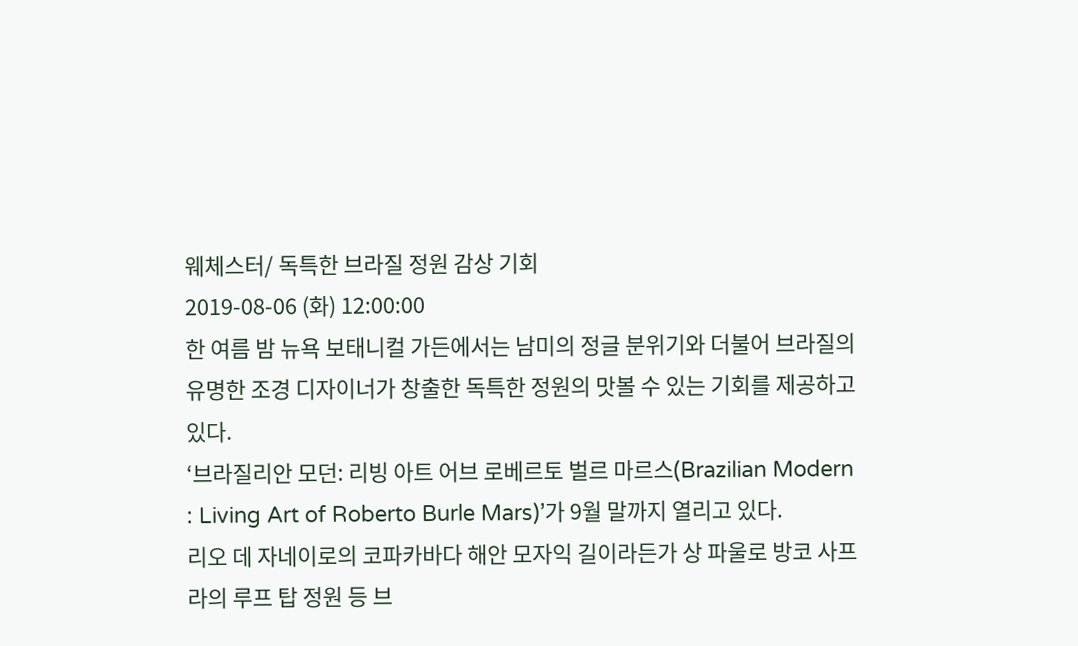웨체스터/ 독특한 브라질 정원 감상 기회
2019-08-06 (화) 12:00:00
한 여름 밤 뉴욕 보태니컬 가든에서는 남미의 정글 분위기와 더불어 브라질의 유명한 조경 디자이너가 창출한 독특한 정원의 맛볼 수 있는 기회를 제공하고 있다.
‘브라질리안 모던: 리빙 아트 어브 로베르토 벌르 마르스(Brazilian Modern : Living Art of Roberto Burle Mars)’가 9월 말까지 열리고 있다.
리오 데 자네이로의 코파카바다 해안 모자익 길이라든가 상 파울로 방코 사프라의 루프 탑 정원 등 브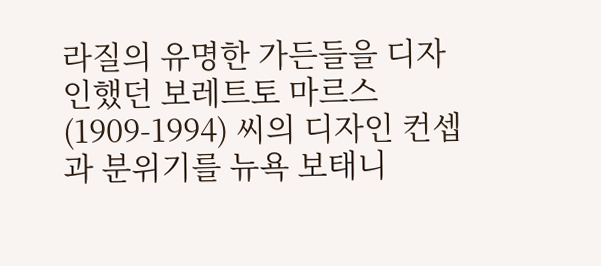라질의 유명한 가든들을 디자인했던 보레트토 마르스(1909-1994) 씨의 디자인 컨셉과 분위기를 뉴욕 보태니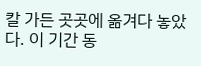칼 가든 곳곳에 옮겨다 놓았다. 이 기간 동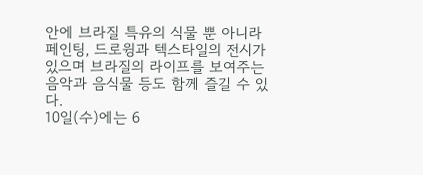안에 브라질 특유의 식물 뿐 아니라 페인팅, 드로윙과 텍스타일의 전시가 있으며 브라질의 라이프를 보여주는 음악과 음식물 등도 함께 즐길 수 있다.
10일(수)에는 6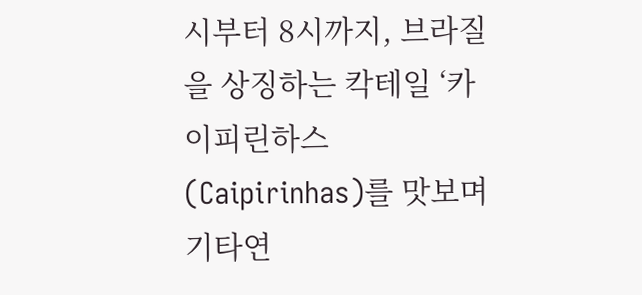시부터 8시까지, 브라질을 상징하는 칵테일 ‘카이피린하스(Caipirinhas)를 맛보며 기타연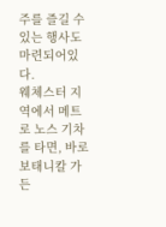주를 즐길 수 있는 행사도 마련되어있다.
웨체스터 지역에서 메트로 노스 기차를 타면, 바로 보태니칼 가든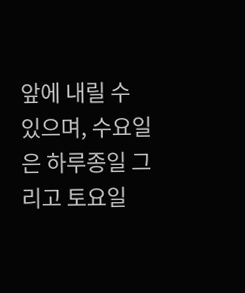앞에 내릴 수 있으며, 수요일은 하루종일 그리고 토요일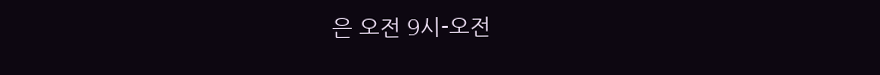은 오전 9시-오전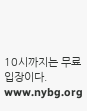10시까지는 무료입장이다. www.nybg.org